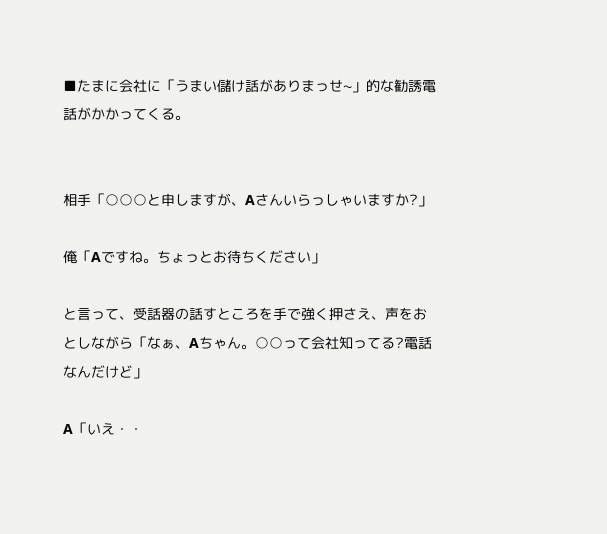■たまに会社に「うまい儲け話がありまっせ~」的な勧誘電話がかかってくる。


相手「○○○と申しますが、Aさんいらっしゃいますか?」

俺「Aですね。ちょっとお待ちください」

と言って、受話器の話すところを手で強く押さえ、声をおとしながら「なぁ、Aちゃん。○○って会社知ってる?電話なんだけど」

A「いえ・・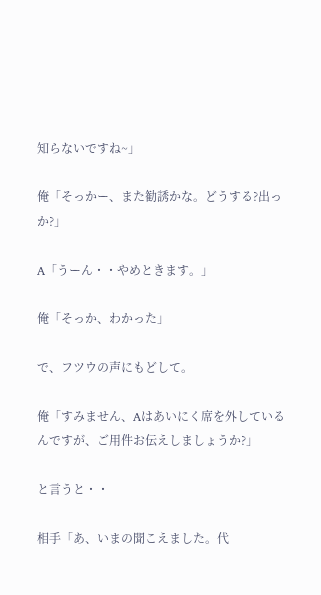知らないですね~」

俺「そっかー、また勧誘かな。どうする?出っか?」

A「うーん・・やめときます。」

俺「そっか、わかった」

で、フツウの声にもどして。

俺「すみません、Aはあいにく席を外しているんですが、ご用件お伝えしましょうか?」

と言うと・・

相手「あ、いまの聞こえました。代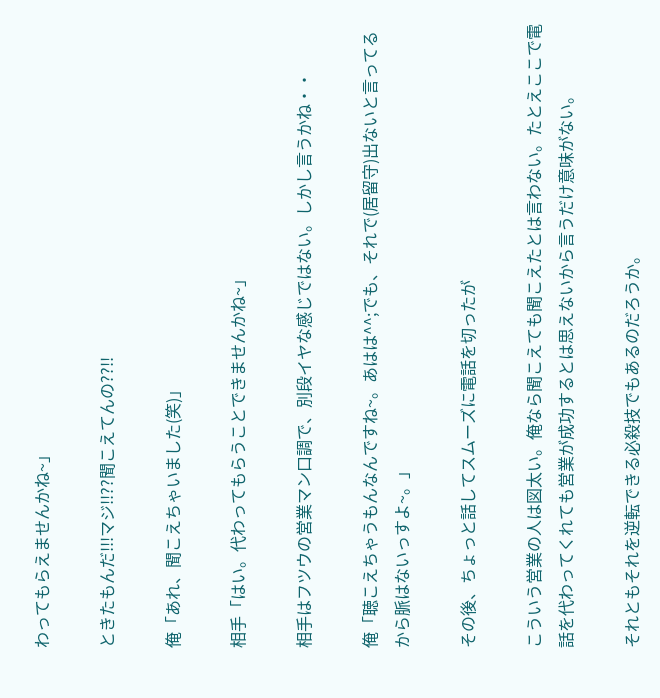わってもらえませんかね~」

ときたもんだ!!!マジ!!??聞こえてんの??!!

俺「あれ、聞こえちゃいました(笑)」

相手「はい。代わってもらうことできませんかね~」

相手はフツウの営業マン口調で、別段イヤな感じではない。しかし言うかね・・

俺「聴こえちゃうもんなんですね~。あはは^^;でも、それで(居留守)出ないと言ってるから脈はないっすよ~。」

その後、ちょっと話してスムーズに電話を切ったが

こういう営業の人は図太い。俺なら聞こえても聞こえたとは言わない。たとえここで電話を代わってくれても営業が成功するとは思えないから言うだけ意味がない。

それともそれを逆転できる必殺技でもあるのだろうか。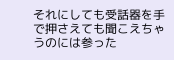それにしても受話器を手で押さえても聞こえちゃうのには参った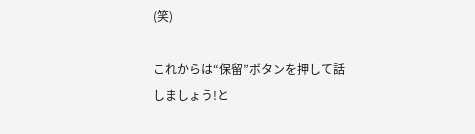(笑)

これからは“保留”ボタンを押して話しましょう!と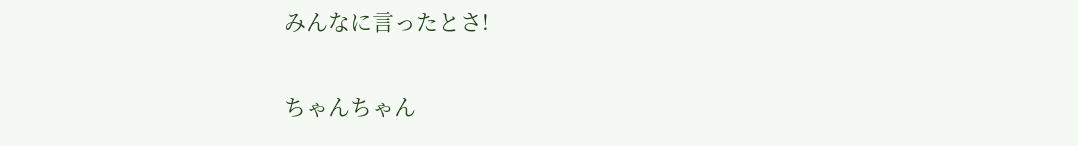みんなに言ったとさ!


ちゃんちゃん